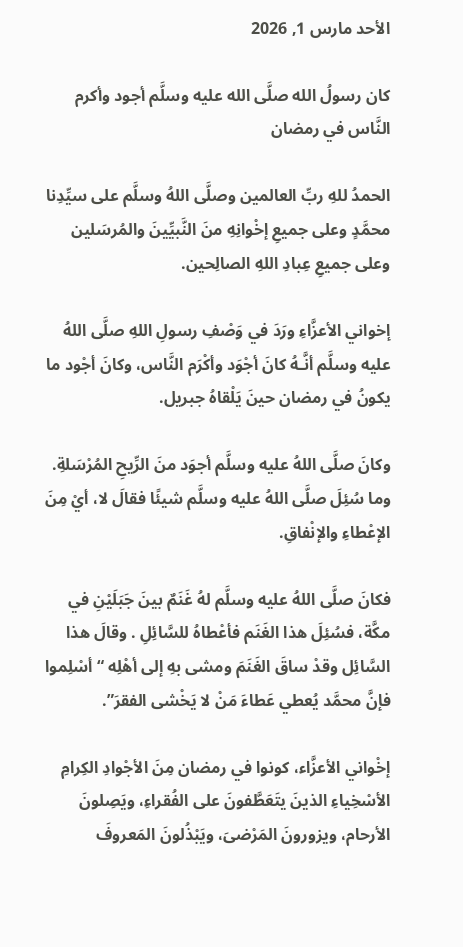الأحد مارس 1, 2026

كان رسولُ الله صلَّى الله عليه وسلَّم أجود وأكرم النَّاس في رمضان

الحمدُ للهِ ربِّ العالمين وصلَّى اللهُ وسلَّم على سيِّدِنا محمَّدٍ وعلى جميعِ إخْوانِهِ منَ النَّبيِّينَ والمُرسَلين وعلى جميعِ عِبادِ اللهِ الصالِحين.

إخواني الأعزَّاءِ ورَدَ في وَصْفِ رسولِ اللهِ صلَّى اللهُ عليه وسلَّم أنَّـهُ كانَ أجْوَد وأكْرَم النَّاس، وكانَ أجْود ما يكونُ في رمضان حينَ يَلْقاهُ جبريل.

وكانَ صلَّى اللهُ عليه وسلَّم أجوَد منَ الرِّيحِ المُرْسَلةِ. وما سُئِلَ صلَّى اللهُ عليه وسلَّم شيئًا فقالَ لا، أيْ مِنَ الإعْطاءِ والإنْفاقِ.

فكانَ صلَّى اللهُ عليه وسلَّم لهُ غَنَمٌ بينَ جَبَلَيْنِ في مكَّة، فسُئِلَ هذا الغَنَم فأعْطاهُ للسَّائِلِ . وقالَ هذا السَّائِل وقدْ ساقَ الغَنَمَ ومشى بهِ إلى أهْلِه “أسْلِموا فإنَّ محمَّد يُعطي عَطاءَ مَنْ لا يَخْشى الفقرَ”.

إخْواني الأعزَّاء، كونوا في رمضان مِنَ الأجْوادِ الكِرامِ الأسْخِياءِ الذينَ يتَعَطَّفونَ على الفُقراءِ، ويَصِلونَ الأرحام، ويزورونَ المَرْضىَ، ويَبْذُلونَ المَعروفَ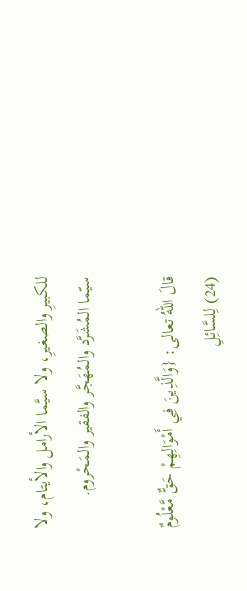للكبيرِ والصغيرِ، ولا سيَّما الأرامل والأيتام، ولا سيّما المُشَرَّد والمُهَجَّر والفقير والمَحْروم.

قالَ اللهُ تعالى: {وَالَّذِينَ فِي أَمْوَالِهِمْ حَقٌّ مَّعْلُومٌ (24) لِلسَّائِلِ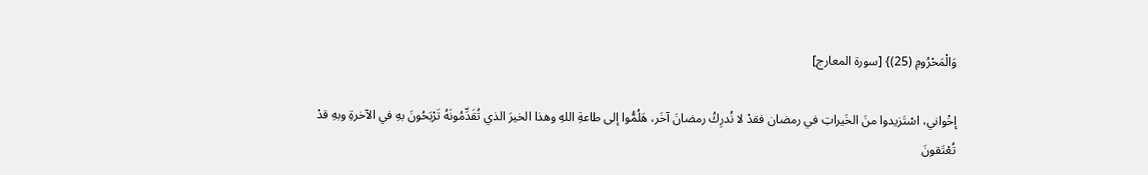وَالْمَحْرُومِ (25)} [سورة المعارج]

إخْواني، اسْتَزيدوا منَ الخَيراتِ في رمضان فقدْ لا نُدرِكُ رمضانَ آخَر، هَلُمُّوا إلى طاعةِ اللهِ وهذا الخيرَ الذي تُقَدِّمُونَهُ تَرْبَحُونَ بهِ في الآخرةِ وبهِ قدْ تُعْتَقونَ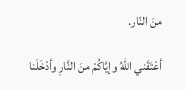منَ النّار.

أعْتَقَني اللهُ وإيَّاكُمْ منَ النَّارِ وأدْخَلَنا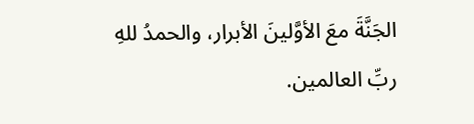الجَنَّةَ معَ الأوَّلينَ الأبرار، والحمدُ للهِ ربِّ العالمين.